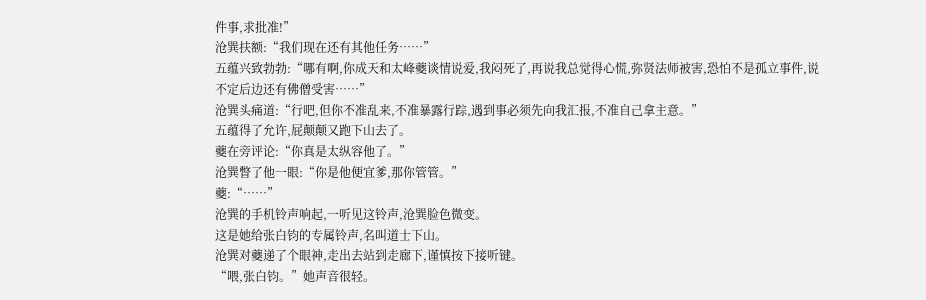件事,求批准!”
沧巽扶额:“我们现在还有其他任务……”
五蕴兴致勃勃:“哪有啊,你成天和太峰夔谈情说爱,我闷死了,再说我总觉得心慌,弥贤法师被害,恐怕不是孤立事件,说不定后边还有佛僧受害……”
沧巽头痛道:“行吧,但你不准乱来,不准暴露行踪,遇到事必须先向我汇报,不准自己拿主意。”
五蕴得了允许,屁颠颠又跑下山去了。
夔在旁评论:“你真是太纵容他了。”
沧巽瞥了他一眼:“你是他便宜爹,那你管管。”
夔:“……”
沧巽的手机铃声响起,一听见这铃声,沧巽脸色微变。
这是她给张白钧的专属铃声,名叫道士下山。
沧巽对夔递了个眼神,走出去站到走廊下,谨慎按下接听键。
“喂,张白钧。”她声音很轻。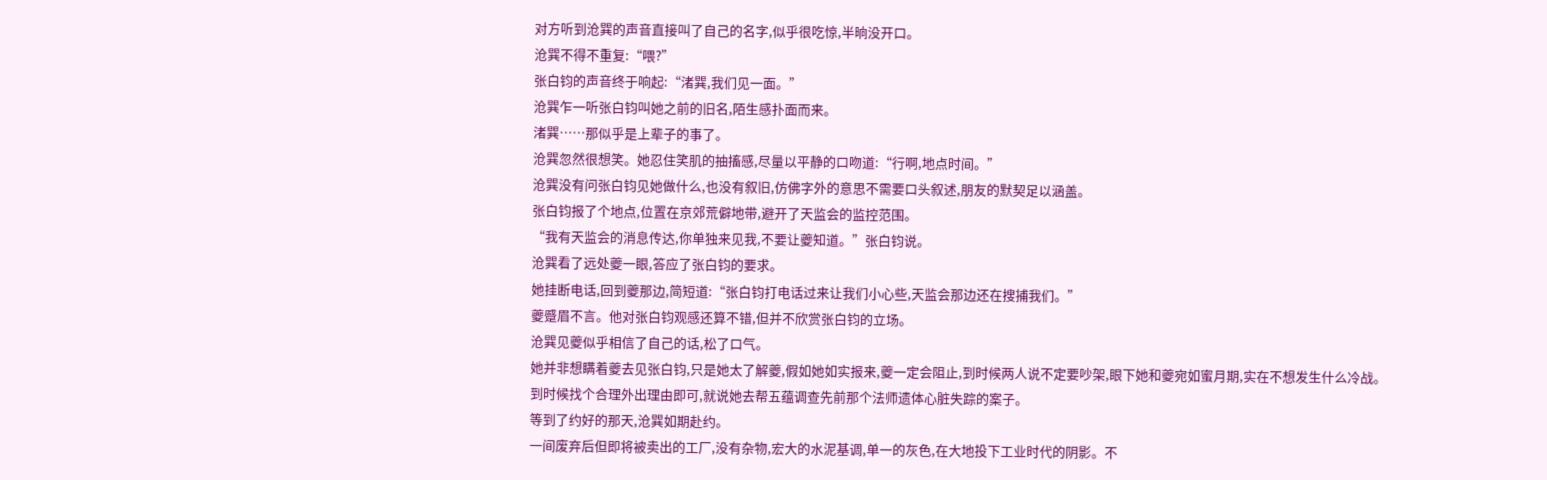对方听到沧巽的声音直接叫了自己的名字,似乎很吃惊,半晌没开口。
沧巽不得不重复:“喂?”
张白钧的声音终于响起:“渚巽,我们见一面。”
沧巽乍一听张白钧叫她之前的旧名,陌生感扑面而来。
渚巽……那似乎是上辈子的事了。
沧巽忽然很想笑。她忍住笑肌的抽搐感,尽量以平静的口吻道:“行啊,地点时间。”
沧巽没有问张白钧见她做什么,也没有叙旧,仿佛字外的意思不需要口头叙述,朋友的默契足以涵盖。
张白钧报了个地点,位置在京郊荒僻地带,避开了天监会的监控范围。
“我有天监会的消息传达,你单独来见我,不要让夔知道。”张白钧说。
沧巽看了远处夔一眼,答应了张白钧的要求。
她挂断电话,回到夔那边,简短道:“张白钧打电话过来让我们小心些,天监会那边还在搜捕我们。”
夔蹙眉不言。他对张白钧观感还算不错,但并不欣赏张白钧的立场。
沧巽见夔似乎相信了自己的话,松了口气。
她并非想瞒着夔去见张白钧,只是她太了解夔,假如她如实报来,夔一定会阻止,到时候两人说不定要吵架,眼下她和夔宛如蜜月期,实在不想发生什么冷战。
到时候找个合理外出理由即可,就说她去帮五蕴调查先前那个法师遗体心脏失踪的案子。
等到了约好的那天,沧巽如期赴约。
一间废弃后但即将被卖出的工厂,没有杂物,宏大的水泥基调,单一的灰色,在大地投下工业时代的阴影。不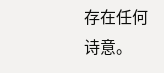存在任何诗意。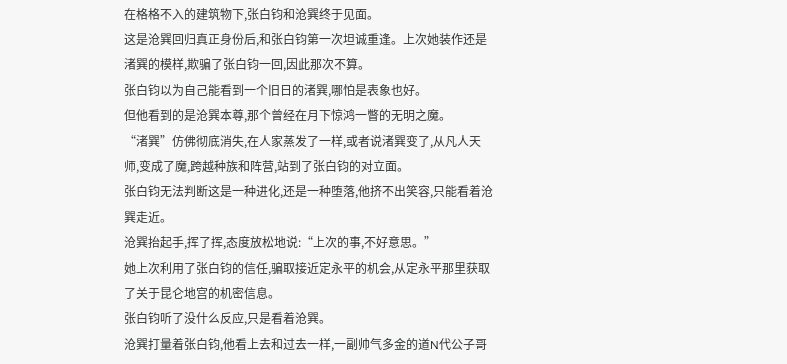在格格不入的建筑物下,张白钧和沧巽终于见面。
这是沧巽回归真正身份后,和张白钧第一次坦诚重逢。上次她装作还是渚巽的模样,欺骗了张白钧一回,因此那次不算。
张白钧以为自己能看到一个旧日的渚巽,哪怕是表象也好。
但他看到的是沧巽本尊,那个曾经在月下惊鸿一瞥的无明之魔。
“渚巽”仿佛彻底消失,在人家蒸发了一样,或者说渚巽变了,从凡人天师,变成了魔,跨越种族和阵营,站到了张白钧的对立面。
张白钧无法判断这是一种进化,还是一种堕落,他挤不出笑容,只能看着沧巽走近。
沧巽抬起手,挥了挥,态度放松地说:“上次的事,不好意思。”
她上次利用了张白钧的信任,骗取接近定永平的机会,从定永平那里获取了关于昆仑地宫的机密信息。
张白钧听了没什么反应,只是看着沧巽。
沧巽打量着张白钧,他看上去和过去一样,一副帅气多金的道N代公子哥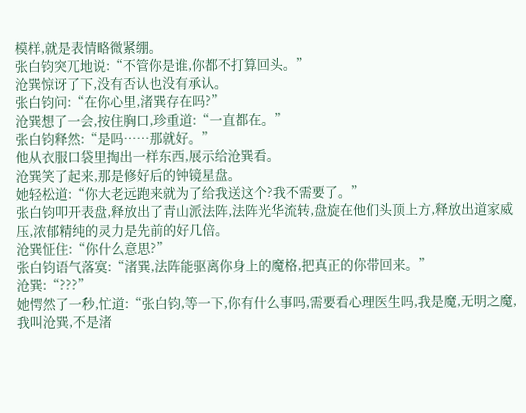模样,就是表情略微紧绷。
张白钧突兀地说:“不管你是谁,你都不打算回头。”
沧巽惊讶了下,没有否认也没有承认。
张白钧问:“在你心里,渚巽存在吗?”
沧巽想了一会,按住胸口,珍重道:“一直都在。”
张白钧释然:“是吗……那就好。”
他从衣服口袋里掏出一样东西,展示给沧巽看。
沧巽笑了起来,那是修好后的钟镜星盘。
她轻松道:“你大老远跑来就为了给我送这个?我不需要了。”
张白钧叩开表盘,释放出了青山派法阵,法阵光华流转,盘旋在他们头顶上方,释放出道家威压,浓郁精纯的灵力是先前的好几倍。
沧巽怔住:“你什么意思?”
张白钧语气落寞:“渚巽,法阵能驱离你身上的魔格,把真正的你带回来。”
沧巽:“???”
她愕然了一秒,忙道:“张白钧,等一下,你有什么事吗,需要看心理医生吗,我是魔,无明之魔,我叫沧巽,不是渚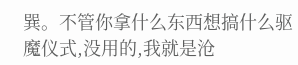巽。不管你拿什么东西想搞什么驱魔仪式,没用的,我就是沧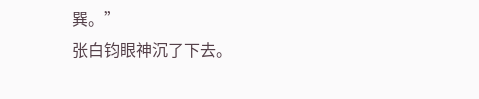巽。”
张白钧眼神沉了下去。